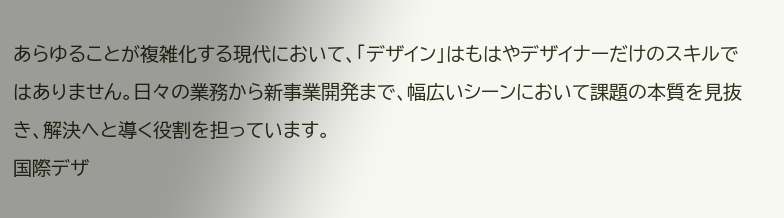あらゆることが複雑化する現代において、「デザイン」はもはやデザイナーだけのスキルではありません。日々の業務から新事業開発まで、幅広いシーンにおいて課題の本質を見抜き、解決へと導く役割を担っています。
国際デザ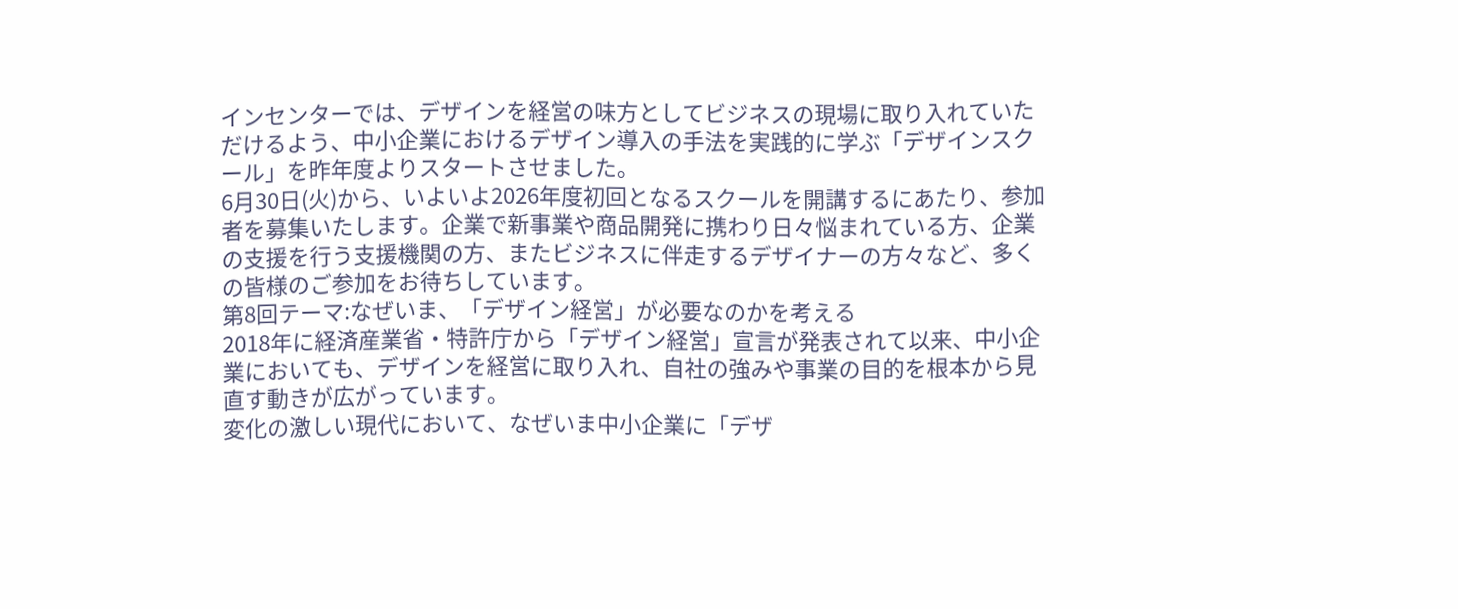インセンターでは、デザインを経営の味方としてビジネスの現場に取り入れていただけるよう、中小企業におけるデザイン導入の手法を実践的に学ぶ「デザインスクール」を昨年度よりスタートさせました。
6月30日(火)から、いよいよ2026年度初回となるスクールを開講するにあたり、参加者を募集いたします。企業で新事業や商品開発に携わり日々悩まれている方、企業の支援を行う支援機関の方、またビジネスに伴走するデザイナーの方々など、多くの皆様のご参加をお待ちしています。
第8回テーマ:なぜいま、「デザイン経営」が必要なのかを考える
2018年に経済産業省・特許庁から「デザイン経営」宣言が発表されて以来、中小企業においても、デザインを経営に取り入れ、自社の強みや事業の目的を根本から見直す動きが広がっています。
変化の激しい現代において、なぜいま中小企業に「デザ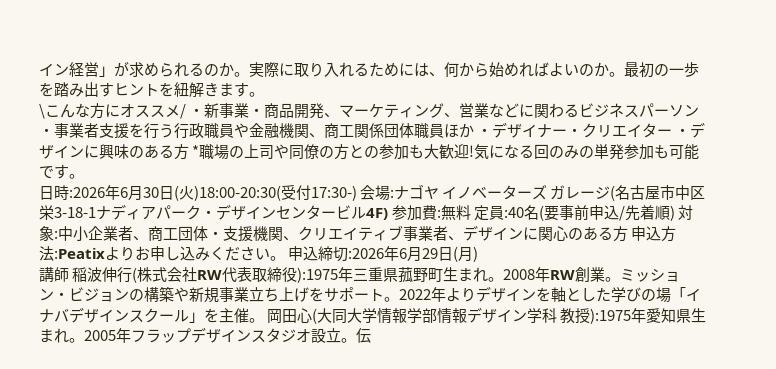イン経営」が求められるのか。実際に取り入れるためには、何から始めればよいのか。最初の一歩を踏み出すヒントを紐解きます。
\こんな方にオススメ/ ・新事業・商品開発、マーケティング、営業などに関わるビジネスパーソン ・事業者支援を行う行政職員や金融機関、商工関係団体職員ほか ・デザイナー・クリエイター ・デザインに興味のある方 *職場の上司や同僚の方との参加も大歓迎!気になる回のみの単発参加も可能です。
日時:2026年6月30日(火)18:00-20:30(受付17:30-) 会場:ナゴヤ イノベーターズ ガレージ(名古屋市中区栄3-18-1ナディアパーク・デザインセンタービル4F) 参加費:無料 定員:40名(要事前申込/先着順) 対象:中小企業者、商工団体・支援機関、クリエイティブ事業者、デザインに関心のある方 申込方法:Peatixよりお申し込みください。 申込締切:2026年6月29日(月)
講師 稲波伸行(株式会社RW代表取締役):1975年三重県菰野町生まれ。2008年RW創業。ミッション・ビジョンの構築や新規事業立ち上げをサポート。2022年よりデザインを軸とした学びの場「イナバデザインスクール」を主催。 岡田心(大同大学情報学部情報デザイン学科 教授):1975年愛知県生まれ。2005年フラップデザインスタジオ設立。伝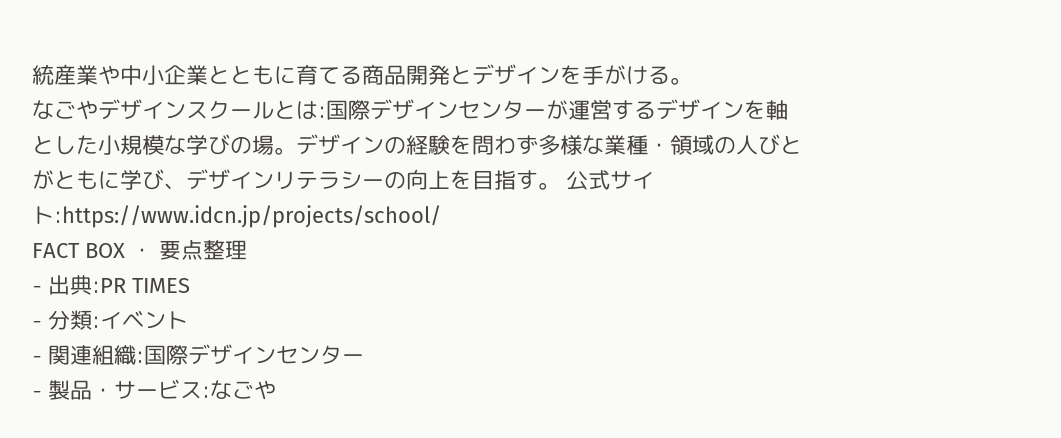統産業や中小企業とともに育てる商品開発とデザインを手がける。
なごやデザインスクールとは:国際デザインセンターが運営するデザインを軸とした小規模な学びの場。デザインの経験を問わず多様な業種・領域の人びとがともに学び、デザインリテラシーの向上を目指す。 公式サイト:https://www.idcn.jp/projects/school/
FACT BOX ・ 要点整理
- 出典:PR TIMES
- 分類:イベント
- 関連組織:国際デザインセンター
- 製品・サービス:なごや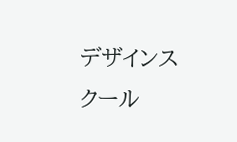デザインスクール